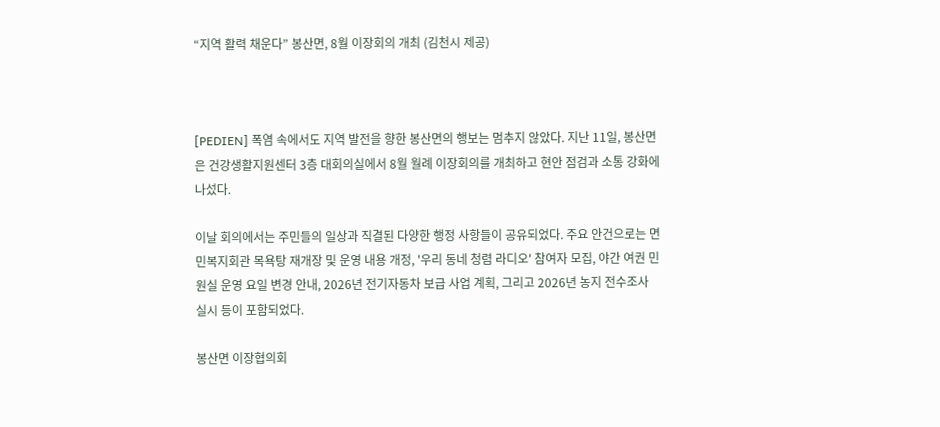“지역 활력 채운다” 봉산면, 8월 이장회의 개최 (김천시 제공)



[PEDIEN] 폭염 속에서도 지역 발전을 향한 봉산면의 행보는 멈추지 않았다. 지난 11일, 봉산면은 건강생활지원센터 3층 대회의실에서 8월 월례 이장회의를 개최하고 현안 점검과 소통 강화에 나섰다.

이날 회의에서는 주민들의 일상과 직결된 다양한 행정 사항들이 공유되었다. 주요 안건으로는 면민복지회관 목욕탕 재개장 및 운영 내용 개정, '우리 동네 청렴 라디오' 참여자 모집, 야간 여권 민원실 운영 요일 변경 안내, 2026년 전기자동차 보급 사업 계획, 그리고 2026년 농지 전수조사 실시 등이 포함되었다.

봉산면 이장협의회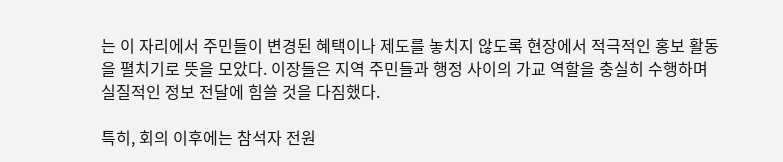는 이 자리에서 주민들이 변경된 혜택이나 제도를 놓치지 않도록 현장에서 적극적인 홍보 활동을 펼치기로 뜻을 모았다. 이장들은 지역 주민들과 행정 사이의 가교 역할을 충실히 수행하며 실질적인 정보 전달에 힘쓸 것을 다짐했다.

특히, 회의 이후에는 참석자 전원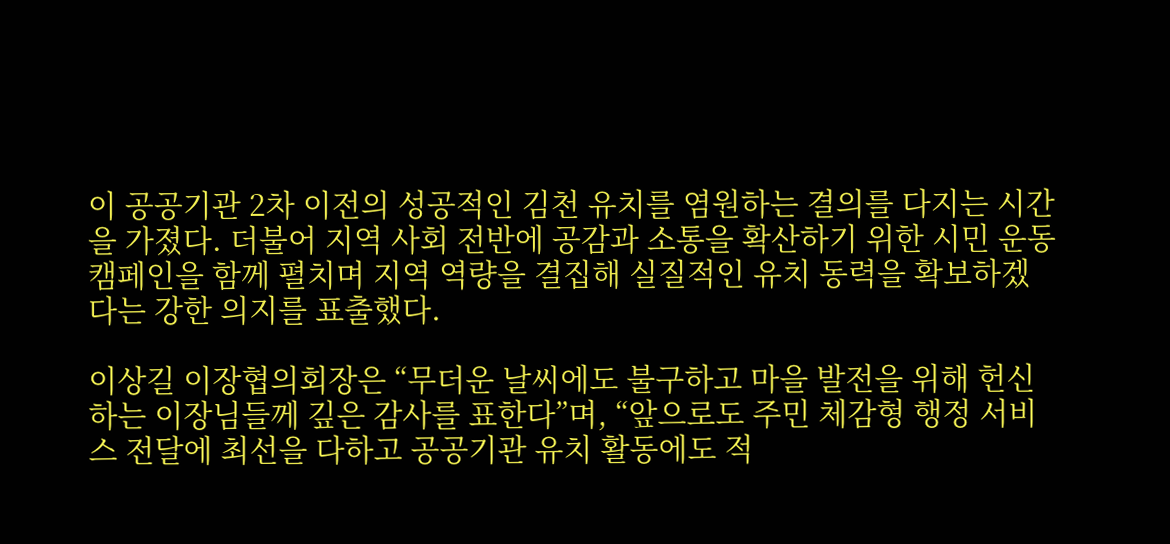이 공공기관 2차 이전의 성공적인 김천 유치를 염원하는 결의를 다지는 시간을 가졌다. 더불어 지역 사회 전반에 공감과 소통을 확산하기 위한 시민 운동 캠페인을 함께 펼치며 지역 역량을 결집해 실질적인 유치 동력을 확보하겠다는 강한 의지를 표출했다.

이상길 이장협의회장은 “무더운 날씨에도 불구하고 마을 발전을 위해 헌신하는 이장님들께 깊은 감사를 표한다”며, “앞으로도 주민 체감형 행정 서비스 전달에 최선을 다하고 공공기관 유치 활동에도 적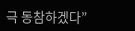극 동참하겠다”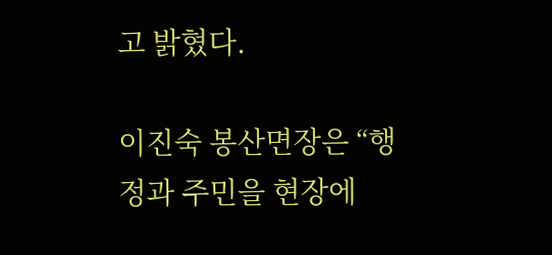고 밝혔다.

이진숙 봉산면장은 “행정과 주민을 현장에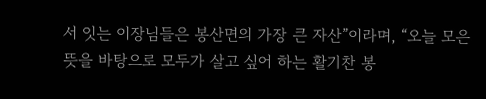서 잇는 이장님들은 봉산면의 가장 큰 자산”이라며, “오늘 모은 뜻을 바탕으로 모두가 살고 싶어 하는 활기찬 봉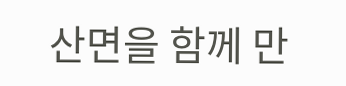산면을 함께 만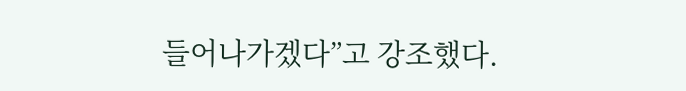들어나가겠다”고 강조했다.